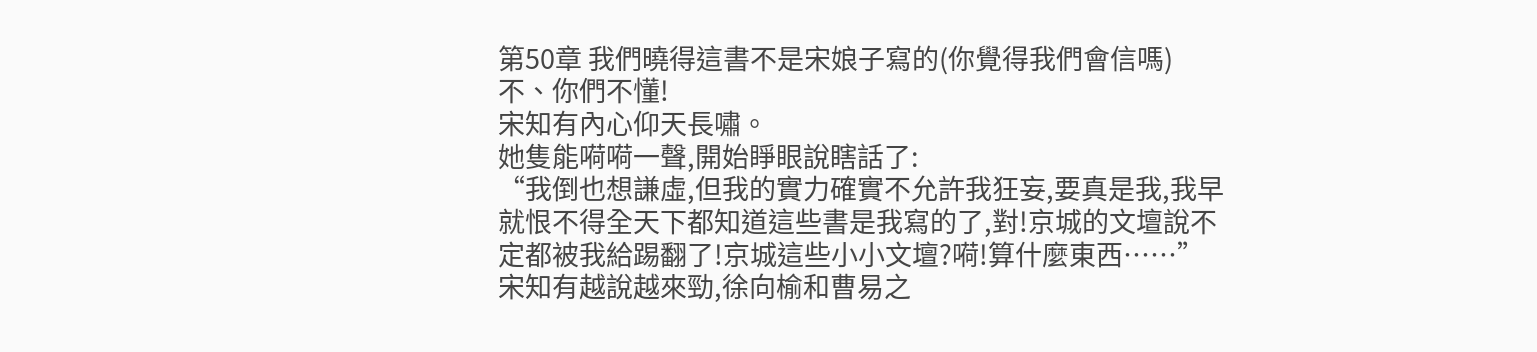第50章 我們曉得這書不是宋娘子寫的(你覺得我們會信嗎)
不、你們不懂!
宋知有內心仰天長嘯。
她隻能嗬嗬一聲,開始睜眼說瞎話了:
“我倒也想謙虛,但我的實力確實不允許我狂妄,要真是我,我早就恨不得全天下都知道這些書是我寫的了,對!京城的文壇說不定都被我給踢翻了!京城這些小小文壇?嗬!算什麼東西……”
宋知有越說越來勁,徐向榆和曹易之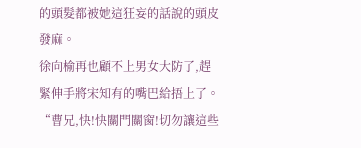的頭髮都被她這狂妄的話說的頭皮發麻。
徐向榆再也顧不上男女大防了,趕緊伸手將宋知有的嘴巴給捂上了。
“曹兄,快!快關門關窗!切勿讓這些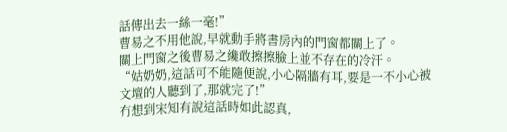話傳出去一絲一毫!”
曹易之不用他說,早就動手將書房內的門窗都關上了。
關上門窗之後曹易之纔敢擦擦臉上並不存在的冷汗。
“姑奶奶,這話可不能隨便說,小心隔牆有耳,要是一不小心被文壇的人聽到了,那就完了!”
冇想到宋知有說這話時如此認真,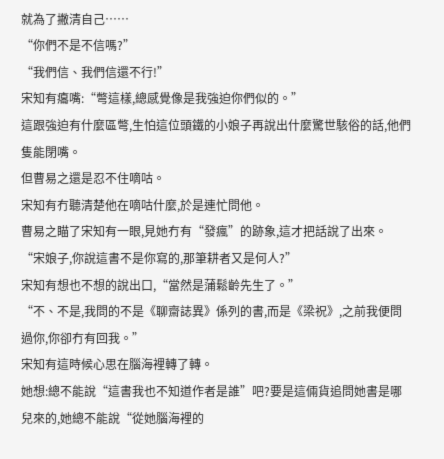就為了撇清自己……
“你們不是不信嗎?”
“我們信、我們信還不行!”
宋知有癟嘴:“彆這樣,總感覺像是我強迫你們似的。”
這跟強迫有什麼區彆,生怕這位頭鐵的小娘子再說出什麼驚世駭俗的話,他們隻能閉嘴。
但曹易之還是忍不住嘀咕。
宋知有冇聽清楚他在嘀咕什麼,於是連忙問他。
曹易之瞄了宋知有一眼,見她冇有“發瘋”的跡象,這才把話說了出來。
“宋娘子,你說這書不是你寫的,那筆耕者又是何人?”
宋知有想也不想的說出口,“當然是蒲鬆齡先生了。”
“不、不是,我問的不是《聊齋誌異》係列的書,而是《梁祝》,之前我便問過你,你卻冇有回我。”
宋知有這時候心思在腦海裡轉了轉。
她想:總不能說“這書我也不知道作者是誰”吧?要是這倆貨追問她書是哪兒來的,她總不能說“從她腦海裡的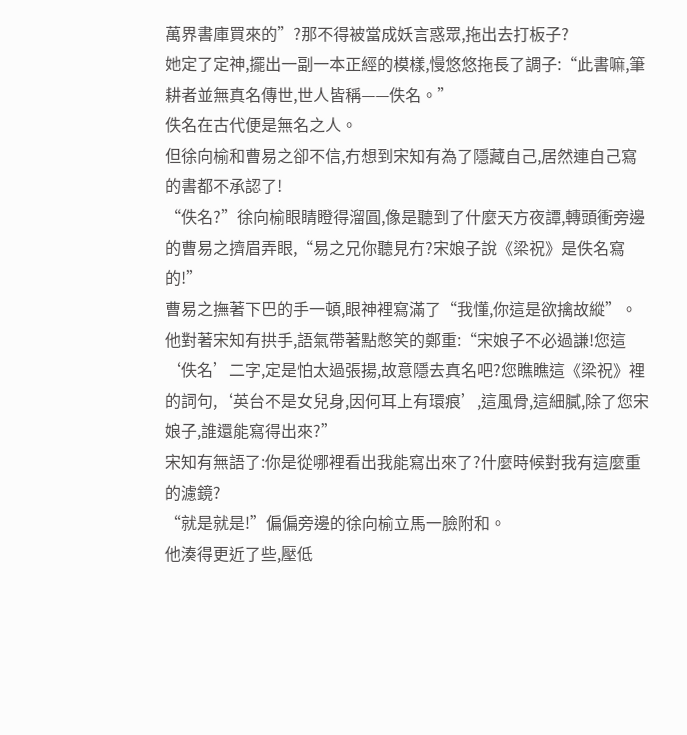萬界書庫買來的”?那不得被當成妖言惑眾,拖出去打板子?
她定了定神,擺出一副一本正經的模樣,慢悠悠拖長了調子:“此書嘛,筆耕者並無真名傳世,世人皆稱——佚名。”
佚名在古代便是無名之人。
但徐向榆和曹易之卻不信,冇想到宋知有為了隱藏自己,居然連自己寫的書都不承認了!
“佚名?”徐向榆眼睛瞪得溜圓,像是聽到了什麼天方夜譚,轉頭衝旁邊的曹易之擠眉弄眼,“易之兄你聽見冇?宋娘子說《梁祝》是佚名寫的!”
曹易之撫著下巴的手一頓,眼神裡寫滿了“我懂,你這是欲擒故縱”。
他對著宋知有拱手,語氣帶著點憋笑的鄭重:“宋娘子不必過謙!您這‘佚名’二字,定是怕太過張揚,故意隱去真名吧?您瞧瞧這《梁祝》裡的詞句,‘英台不是女兒身,因何耳上有環痕’,這風骨,這細膩,除了您宋娘子,誰還能寫得出來?”
宋知有無語了:你是從哪裡看出我能寫出來了?什麼時候對我有這麼重的濾鏡?
“就是就是!”偏偏旁邊的徐向榆立馬一臉附和。
他湊得更近了些,壓低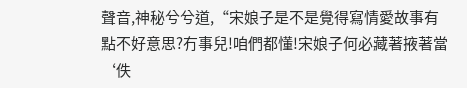聲音,神秘兮兮道,“宋娘子是不是覺得寫情愛故事有點不好意思?冇事兒!咱們都懂!宋娘子何必藏著掖著當‘佚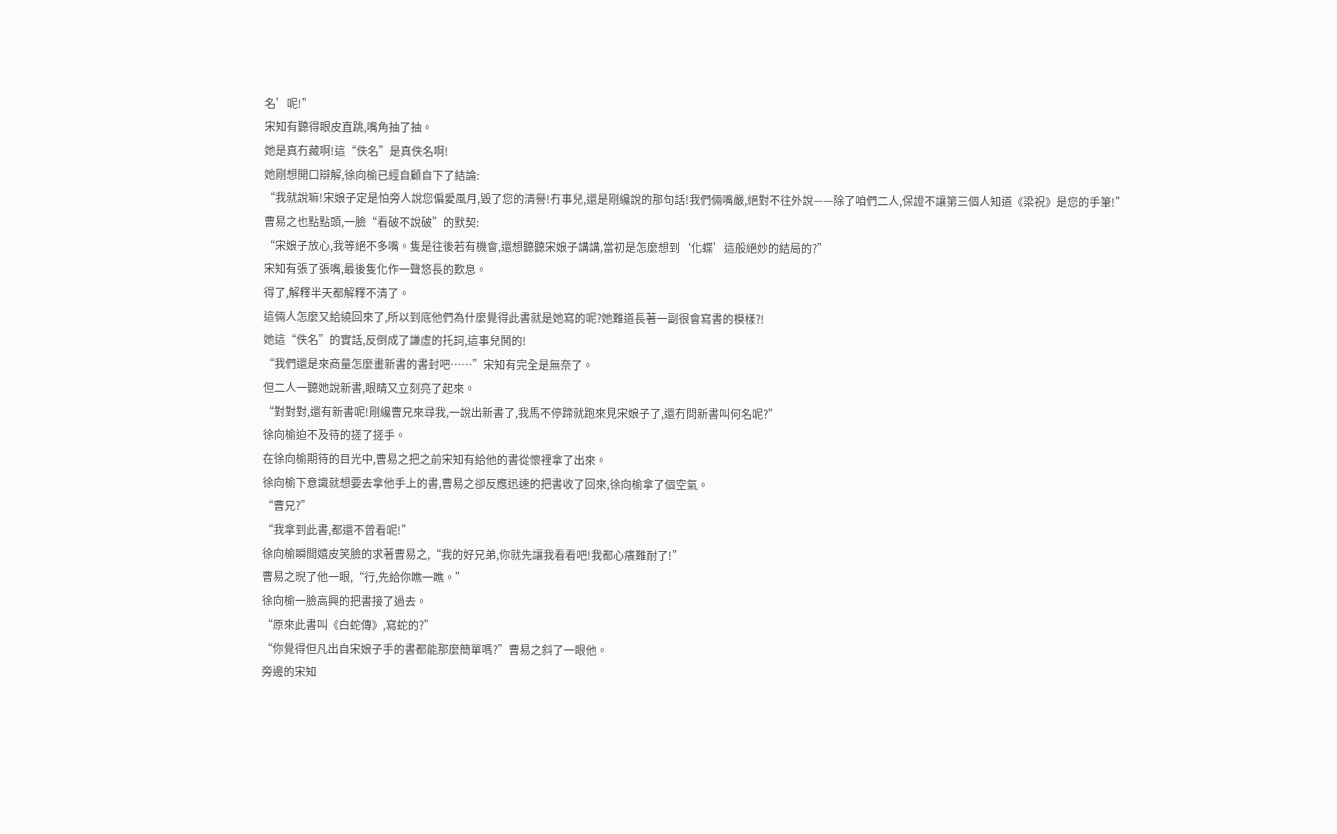名’呢!”
宋知有聽得眼皮直跳,嘴角抽了抽。
她是真冇藏啊!這“佚名”是真佚名啊!
她剛想開口辯解,徐向榆已經自顧自下了結論:
“我就說嘛!宋娘子定是怕旁人說您偏愛風月,毀了您的清譽!冇事兒,還是剛纔說的那句話!我們倆嘴嚴,絕對不往外說——除了咱們二人,保證不讓第三個人知道《梁祝》是您的手筆!”
曹易之也點點頭,一臉“看破不說破”的默契:
“宋娘子放心,我等絕不多嘴。隻是往後若有機會,還想聽聽宋娘子講講,當初是怎麼想到‘化蝶’這般絕妙的結局的?”
宋知有張了張嘴,最後隻化作一聲悠長的歎息。
得了,解釋半天都解釋不清了。
這倆人怎麼又給繞回來了,所以到底他們為什麼覺得此書就是她寫的呢?她難道長著一副很會寫書的模樣?!
她這“佚名”的實話,反倒成了謙虛的托詞,這事兒鬨的!
“我們還是來商量怎麼畫新書的書封吧……”宋知有完全是無奈了。
但二人一聽她說新書,眼睛又立刻亮了起來。
“對對對,還有新書呢!剛纔曹兄來尋我,一說出新書了,我馬不停蹄就跑來見宋娘子了,還冇問新書叫何名呢?”
徐向榆迫不及待的搓了搓手。
在徐向榆期待的目光中,曹易之把之前宋知有給他的書從懷裡拿了出來。
徐向榆下意識就想要去拿他手上的書,曹易之卻反應迅速的把書收了回來,徐向榆拿了個空氣。
“曹兄?”
“我拿到此書,都還不曾看呢!”
徐向榆瞬間嬉皮笑臉的求著曹易之,“我的好兄弟,你就先讓我看看吧!我都心癢難耐了!”
曹易之晲了他一眼,“行,先給你瞧一瞧。”
徐向榆一臉高興的把書接了過去。
“原來此書叫《白蛇傳》,寫蛇的?”
“你覺得但凡出自宋娘子手的書都能那麼簡單嗎?”曹易之斜了一眼他。
旁邊的宋知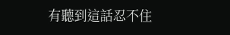有聽到這話忍不住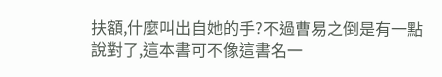扶額,什麼叫出自她的手?不過曹易之倒是有一點說對了,這本書可不像這書名一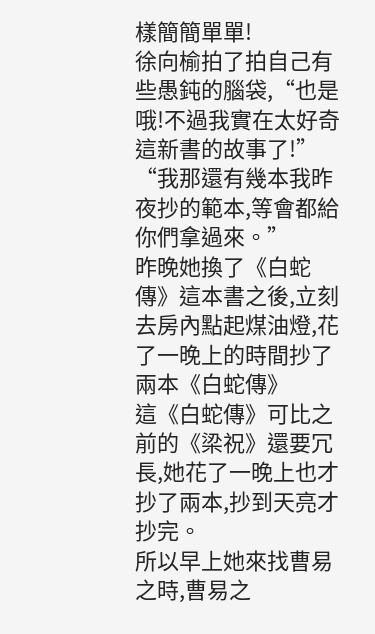樣簡簡單單!
徐向榆拍了拍自己有些愚鈍的腦袋,“也是哦!不過我實在太好奇這新書的故事了!”
“我那還有幾本我昨夜抄的範本,等會都給你們拿過來。”
昨晚她換了《白蛇傳》這本書之後,立刻去房內點起煤油燈,花了一晚上的時間抄了兩本《白蛇傳》
這《白蛇傳》可比之前的《梁祝》還要冗長,她花了一晚上也才抄了兩本,抄到天亮才抄完。
所以早上她來找曹易之時,曹易之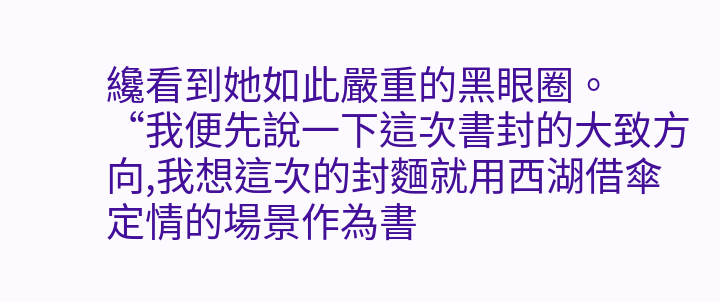纔看到她如此嚴重的黑眼圈。
“我便先說一下這次書封的大致方向,我想這次的封麵就用西湖借傘定情的場景作為書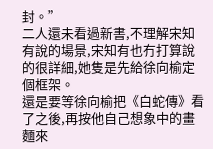封。”
二人還未看過新書,不理解宋知有說的場景,宋知有也冇打算說的很詳細,她隻是先給徐向榆定個框架。
還是要等徐向榆把《白蛇傳》看了之後,再按他自己想象中的畫麵來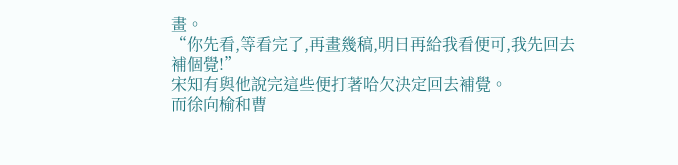畫。
“你先看,等看完了,再畫幾稿,明日再給我看便可,我先回去補個覺!”
宋知有與他說完這些便打著哈欠決定回去補覺。
而徐向榆和曹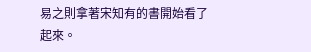易之則拿著宋知有的書開始看了起來。